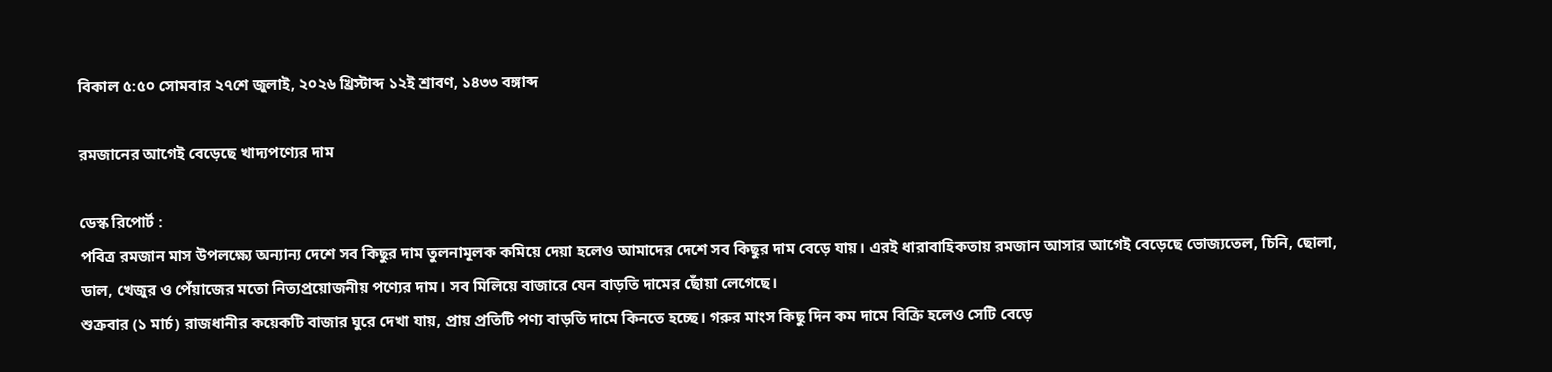বিকাল ৫:৫০ সোমবার ২৭শে জুলাই, ২০২৬ খ্রিস্টাব্দ ১২ই শ্রাবণ, ১৪৩৩ বঙ্গাব্দ

রমজানের আগেই বেড়েছে খাদ্যপণ্যের দাম

ডেস্ক রিপোর্ট :
পবিত্র রমজান মাস উপলক্ষ্যে অন্যান্য দেশে সব কিছুর দাম তুলনামূলক কমিয়ে দেয়া হলেও আমাদের দেশে সব কিছুর দাম বেড়ে যায়। এরই ধারাবাহিকতায় রমজান আসার আগেই বেড়েছে ভোজ্যতেল, চিনি, ছোলা, ডাল, খেজুর ও পেঁয়াজের মতো নিত্যপ্রয়োজনীয় পণ্যের দাম। সব মিলিয়ে বাজারে যেন বাড়তি দামের ছোঁয়া লেগেছে।
শুক্রবার (১ মার্চ) রাজধানীর কয়েকটি বাজার ঘুরে দেখা যায়, প্রায় প্রতিটি পণ্য বাড়তি দামে কিনতে হচ্ছে। গরুর মাংস কিছু দিন কম দামে বিক্রি হলেও সেটি বেড়ে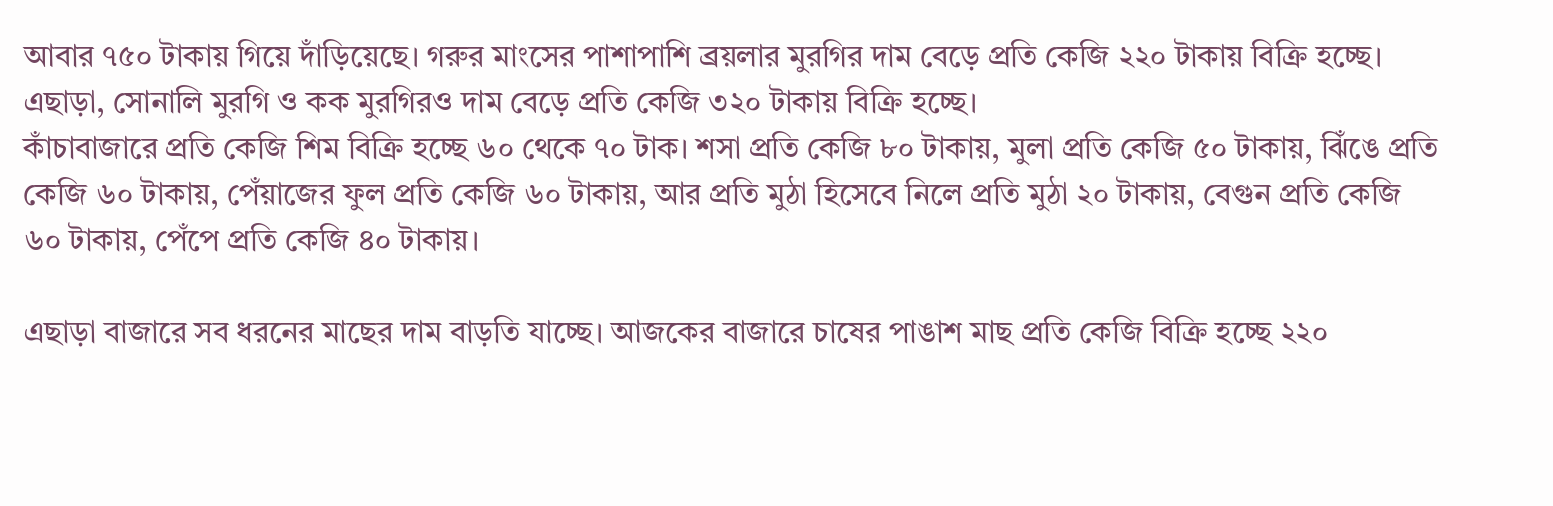আবার ৭৫০ টাকায় গিয়ে দাঁড়িয়েছে। গরুর মাংসের পাশাপাশি ব্রয়লার মুরগির দাম বেড়ে প্রতি কেজি ২২০ টাকায় বিক্রি হচ্ছে। এছাড়া, সোনালি মুরগি ও কক মুরগিরও দাম বেড়ে প্রতি কেজি ৩২০ টাকায় বিক্রি হচ্ছে।
কাঁচাবাজারে প্রতি কেজি শিম বিক্রি হচ্ছে ৬০ থেকে ৭০ টাক। শসা প্রতি কেজি ৮০ টাকায়, মুলা প্রতি কেজি ৫০ টাকায়, ঝিঁঙে প্রতি কেজি ৬০ টাকায়, পেঁয়াজের ফুল প্রতি কেজি ৬০ টাকায়, আর প্রতি মুঠা হিসেবে নিলে প্রতি মুঠা ২০ টাকায়, বেগুন প্রতি কেজি ৬০ টাকায়, পেঁপে প্রতি কেজি ৪০ টাকায়।

এছাড়া বাজারে সব ধরনের মাছের দাম বাড়তি যাচ্ছে। আজকের বাজারে চাষের পাঙাশ মাছ প্রতি কেজি বিক্রি হচ্ছে ২২০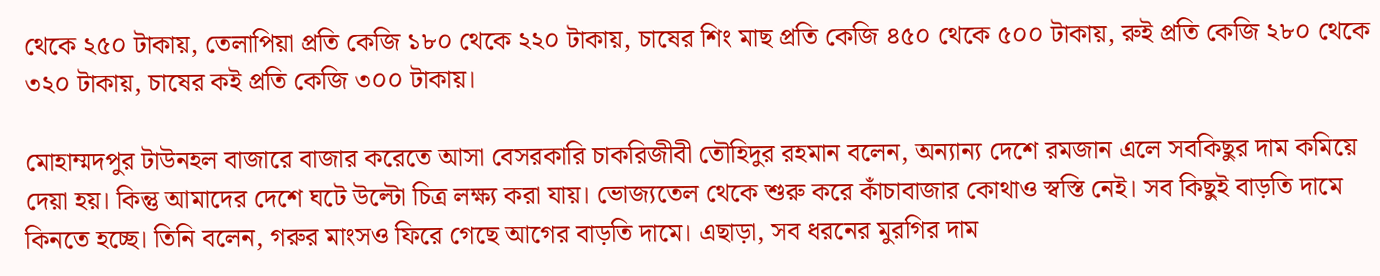থেকে ২৫০ টাকায়, তেলাপিয়া প্রতি কেজি ১৮০ থেকে ২২০ টাকায়, চাষের শিং মাছ প্রতি কেজি ৪৫০ থেকে ৫০০ টাকায়, রুই প্রতি কেজি ২৮০ থেকে ৩২০ টাকায়, চাষের কই প্রতি কেজি ৩০০ টাকায়।

মোহাম্মদপুর টাউনহল বাজারে বাজার করেতে আসা বেসরকারি চাকরিজীবী তৌহিদুর রহমান বলেন, অন্যান্য দেশে রমজান এলে সবকিছুর দাম কমিয়ে দেয়া হয়। কিন্তু আমাদের দেশে ঘটে উল্টো চিত্র লক্ষ্য করা যায়। ভোজ্যতেল থেকে শুরু করে কাঁচাবাজার কোথাও স্বস্তি নেই। সব কিছুই বাড়তি দামে কিনতে হচ্ছে। তিনি বলেন, গরুর মাংসও ফিরে গেছে আগের বাড়তি দামে। এছাড়া, সব ধরনের মুরগির দাম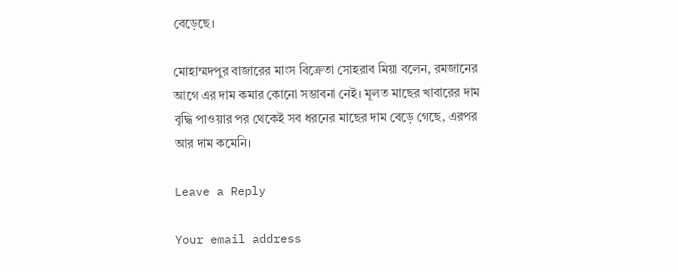বেড়েছে।

মোহাম্মদপুর বাজারের মাংস বিক্রেতা সোহরাব মিয়া বলেন, রমজানের আগে এর দাম কমার কোনো সম্ভাবনা নেই। মূলত মাছের খাবারের দাম বৃদ্ধি পাওয়ার পর থেকেই সব ধরনের মাছের দাম বেড়ে গেছে, এরপর আর দাম কমেনি।

Leave a Reply

Your email address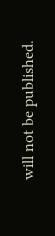will not be published.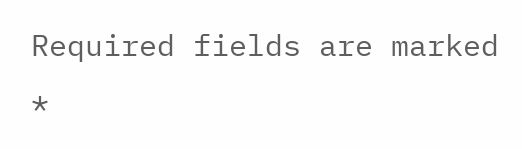Required fields are marked *